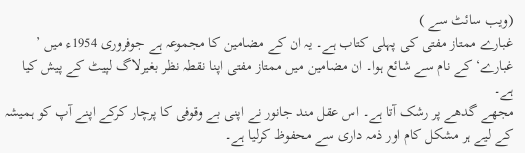(ویب سائٹ سے )
غبارے ممتاز مفتی کی پہلی کتاب ہے۔ یہ ان کے مضامین کا مجموعہ ہے جوفروری 1954ء میں ’ غبارے‘ کے نام سے شائع ہوا۔ ان مضامین میں ممتاز مفتی اپنا نقطہ نظر بغیرلاگ لپیٹ کے پیش کیا ہے۔
مجھے گدھے پر رشک آتا ہے۔ اس عقل مند جانور نے اپنی بے وقوفی کا پرچار کرکے اپنے آپ کو ہمیشہ کے لیے ہر مشکل کام اور ذمہ داری سے محفوظ کرلیا ہے۔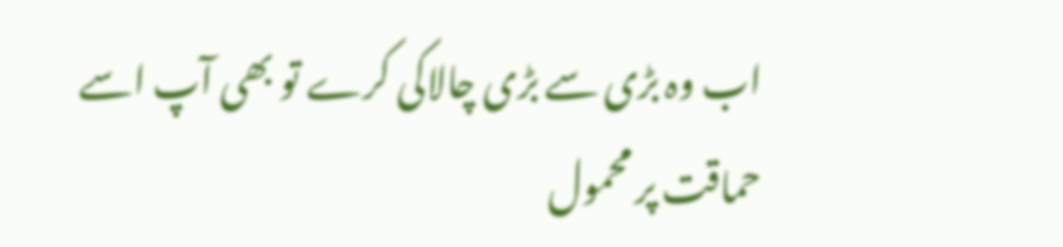اب وہ بڑی سے بڑی چالاکی کرے تو بھی آپ اسے حماقت پر محمول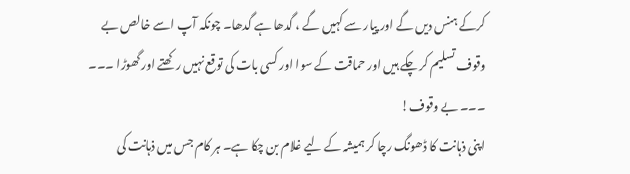کرکے ہنس دیں گے اور پیار سے کہیں گے ، گدھا ہے گدھا۔ چونکہ آپ اسے خالص بے وقوف تسلیم کر چکے ہیں اور حماقت کے سوا اور کسی بات کی توقع نہیں رکھتے اور گھوڑا ۔۔۔ ۔۔۔ بے وقوف!
اپنی ذہانت کا ڈھونگ رچا کر ہمیشہ کے لیے غلام بن چکا ہے۔ ہر کام جس میں ذہانت کی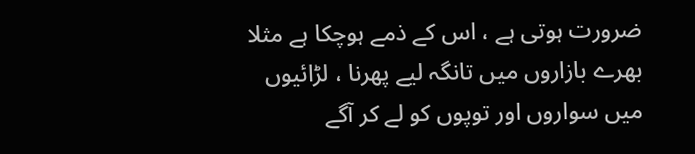ضرورت ہوتی ہے ، اس کے ذمے ہوچکا ہے مثلا بھرے بازاروں میں تانگہ لیے پھرنا ، لڑائیوں میں سواروں اور توپوں کو لے کر آگے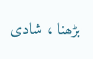بڑھنا ، شادی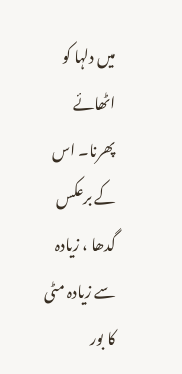میں دلہا کو اٹھائے پھرنا۔ اس کے برعکس گدھا ، زیادہ سے زیادہ مٹی کا بور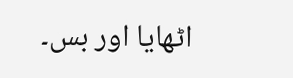اٹھایا اور بس۔